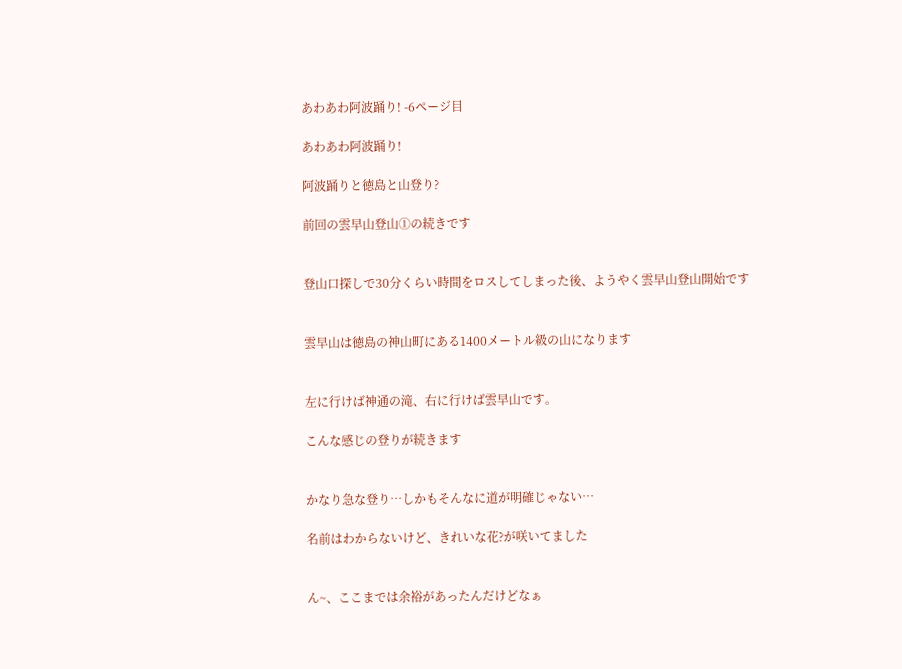あわあわ阿波踊り! -6ページ目

あわあわ阿波踊り!

阿波踊りと徳島と山登り?

前回の雲早山登山①の続きです


登山口探しで30分くらい時間をロスしてしまった後、ようやく雲早山登山開始です


雲早山は徳島の神山町にある1400メートル級の山になります


左に行けば神通の滝、右に行けば雲早山です。

こんな感じの登りが続きます


かなり急な登り…しかもそんなに道が明確じゃない…

名前はわからないけど、きれいな花?が咲いてました


ん~、ここまでは余裕があったんだけどなぁ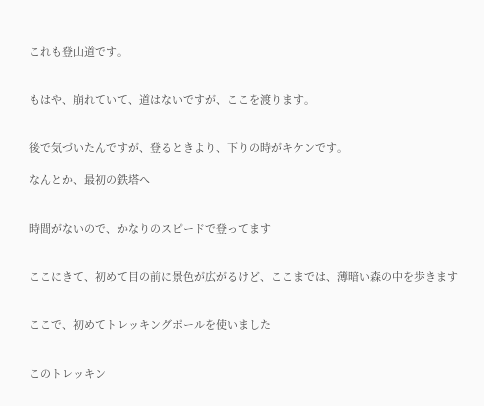これも登山道です。


もはや、崩れていて、道はないですが、ここを渡ります。


後で気づいたんですが、登るときより、下りの時がキケンです。

なんとか、最初の鉄塔へ


時間がないので、かなりのスピードで登ってます


ここにきて、初めて目の前に景色が広がるけど、ここまでは、薄暗い森の中を歩きます


ここで、初めてトレッキングポールを使いました


このトレッキン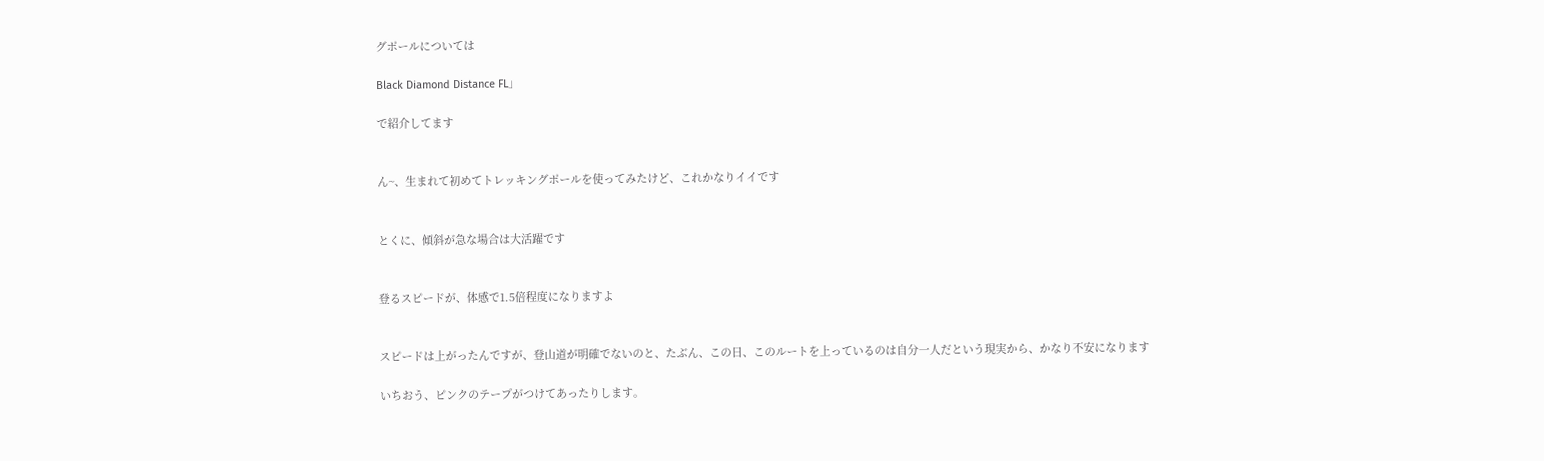グポールについては

Black Diamond Distance FL」

で紹介してます


ん~、生まれて初めてトレッキングポールを使ってみたけど、これかなりイイです


とくに、傾斜が急な場合は大活躍です


登るスピードが、体感で1.5倍程度になりますよ


スピードは上がったんですが、登山道が明確でないのと、たぶん、この日、このルートを上っているのは自分一人だという現実から、かなり不安になります

いちおう、ピンクのテープがつけてあったりします。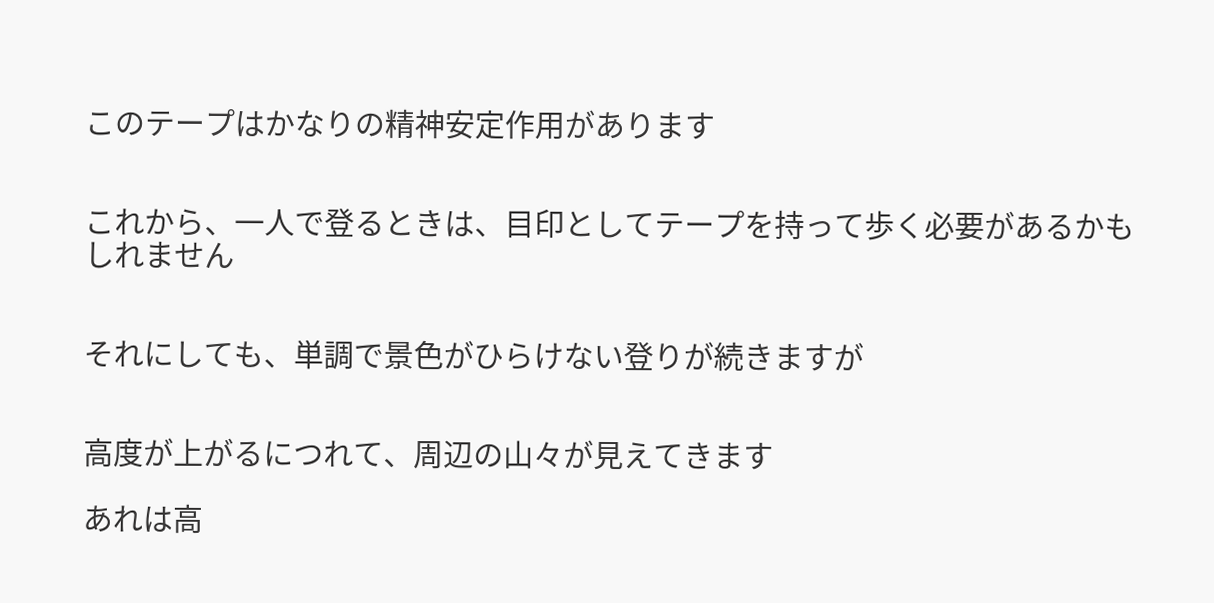このテープはかなりの精神安定作用があります


これから、一人で登るときは、目印としてテープを持って歩く必要があるかもしれません


それにしても、単調で景色がひらけない登りが続きますが


高度が上がるにつれて、周辺の山々が見えてきます

あれは高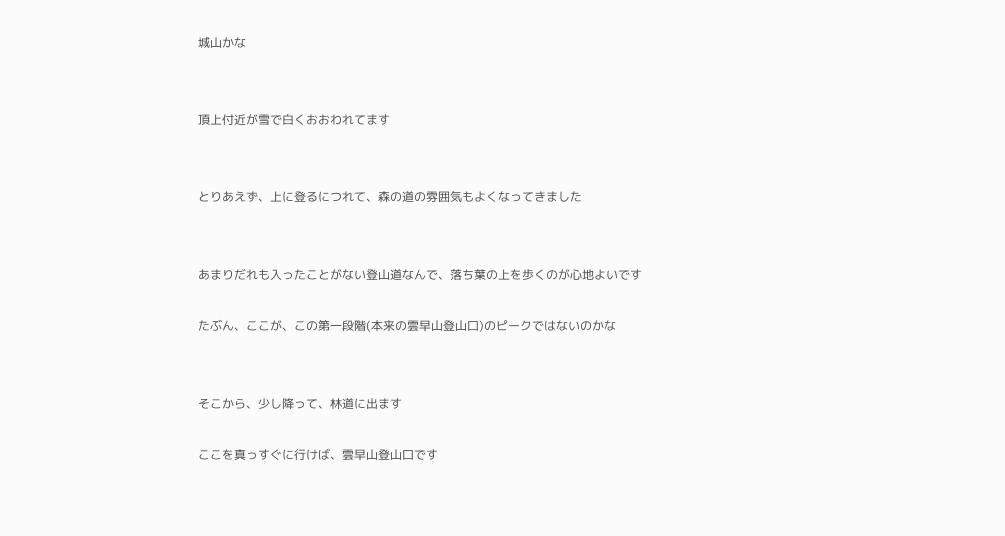城山かな


頂上付近が雪で白くおおわれてます


とりあえず、上に登るにつれて、森の道の雰囲気もよくなってきました


あまりだれも入ったことがない登山道なんで、落ち葉の上を歩くのが心地よいです

たぶん、ここが、この第一段階(本来の雲早山登山口)のピークではないのかな


そこから、少し降って、林道に出ます

ここを真っすぐに行けば、雲早山登山口です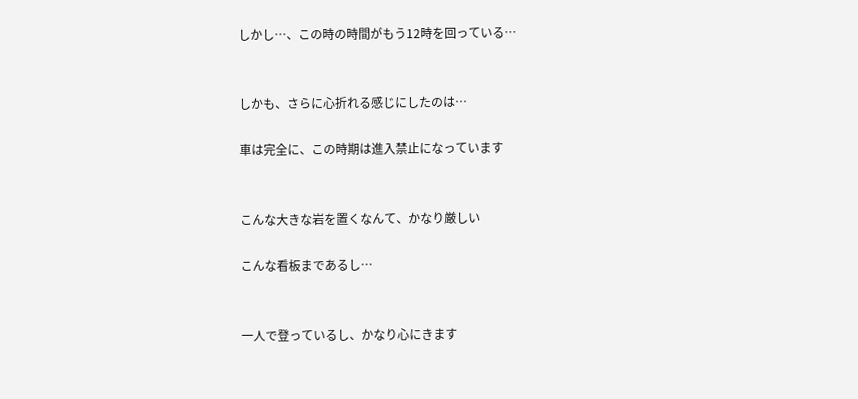しかし…、この時の時間がもう12時を回っている…


しかも、さらに心折れる感じにしたのは…

車は完全に、この時期は進入禁止になっています


こんな大きな岩を置くなんて、かなり厳しい

こんな看板まであるし…


一人で登っているし、かなり心にきます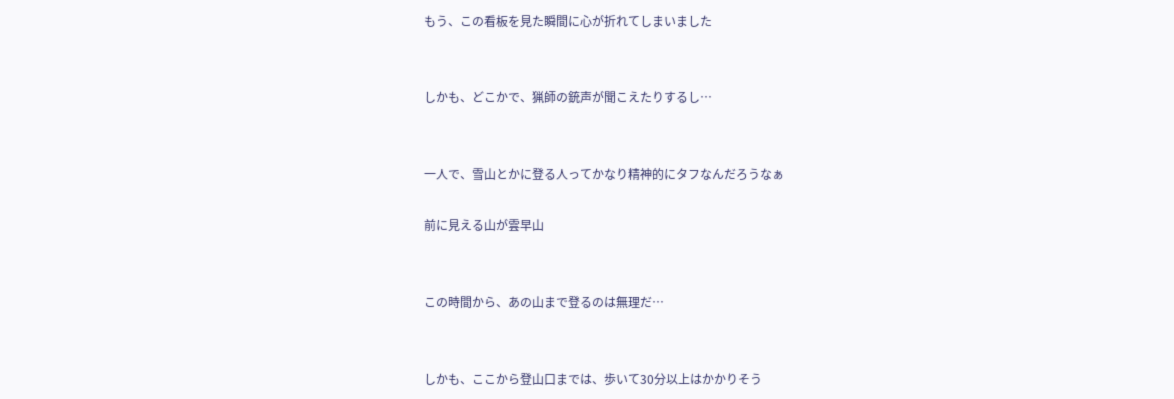もう、この看板を見た瞬間に心が折れてしまいました


しかも、どこかで、猟師の銃声が聞こえたりするし…


一人で、雪山とかに登る人ってかなり精神的にタフなんだろうなぁ

前に見える山が雲早山


この時間から、あの山まで登るのは無理だ…


しかも、ここから登山口までは、歩いて30分以上はかかりそう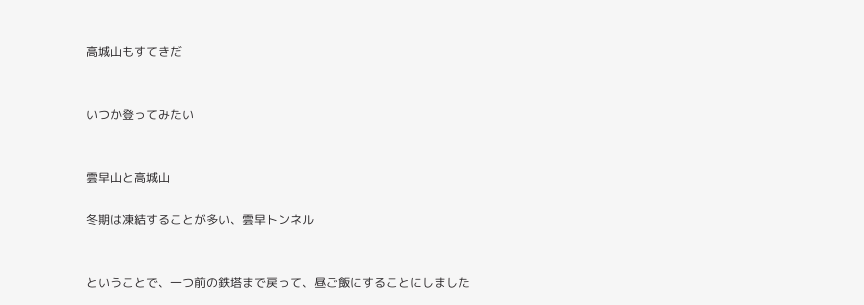高城山もすてきだ


いつか登ってみたい


雲早山と高城山

冬期は凍結することが多い、雲早トンネル


ということで、一つ前の鉄塔まで戻って、昼ご飯にすることにしました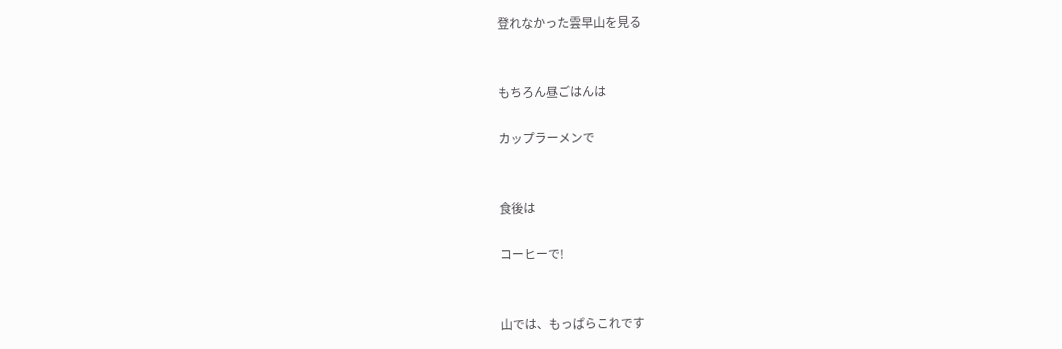登れなかった雲早山を見る


もちろん昼ごはんは

カップラーメンで


食後は

コーヒーで!


山では、もっぱらこれです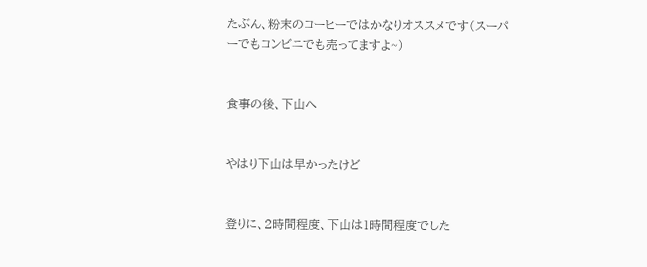たぶん、粉末のコーヒーではかなりオススメです(スーパーでもコンビニでも売ってますよ~)


食事の後、下山へ


やはり下山は早かったけど


登りに、2時間程度、下山は1時間程度でした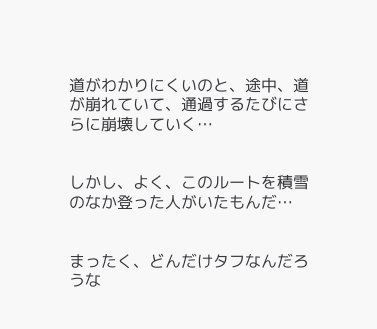道がわかりにくいのと、途中、道が崩れていて、通過するたびにさらに崩壊していく…


しかし、よく、このルートを積雪のなか登った人がいたもんだ…


まったく、どんだけタフなんだろうな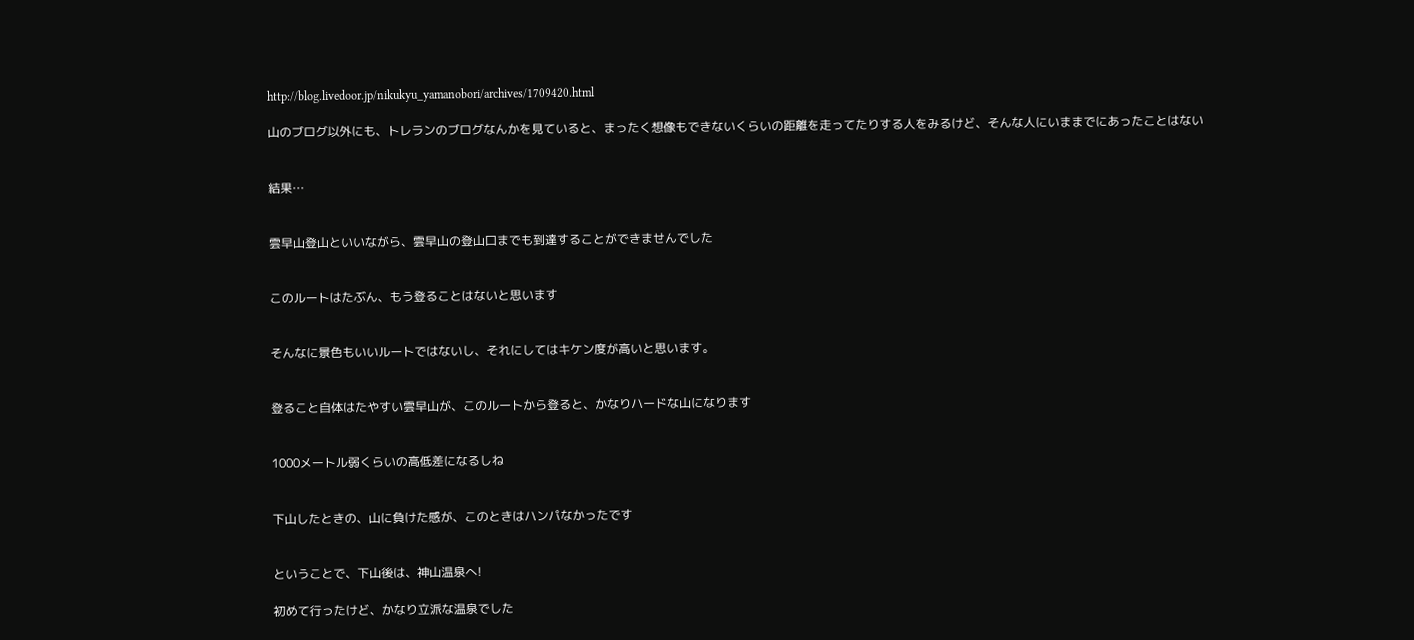http://blog.livedoor.jp/nikukyu_yamanobori/archives/1709420.html

山のブログ以外にも、トレランのブログなんかを見ていると、まったく想像もできないくらいの距離を走ってたりする人をみるけど、そんな人にいままでにあったことはない


結果…


雲早山登山といいながら、雲早山の登山口までも到達することができませんでした


このルートはたぶん、もう登ることはないと思います


そんなに景色もいいルートではないし、それにしてはキケン度が高いと思います。


登ること自体はたやすい雲早山が、このルートから登ると、かなりハードな山になります


1000メートル弱くらいの高低差になるしね


下山したときの、山に負けた感が、このときはハンパなかったです


ということで、下山後は、神山温泉へ!

初めて行ったけど、かなり立派な温泉でした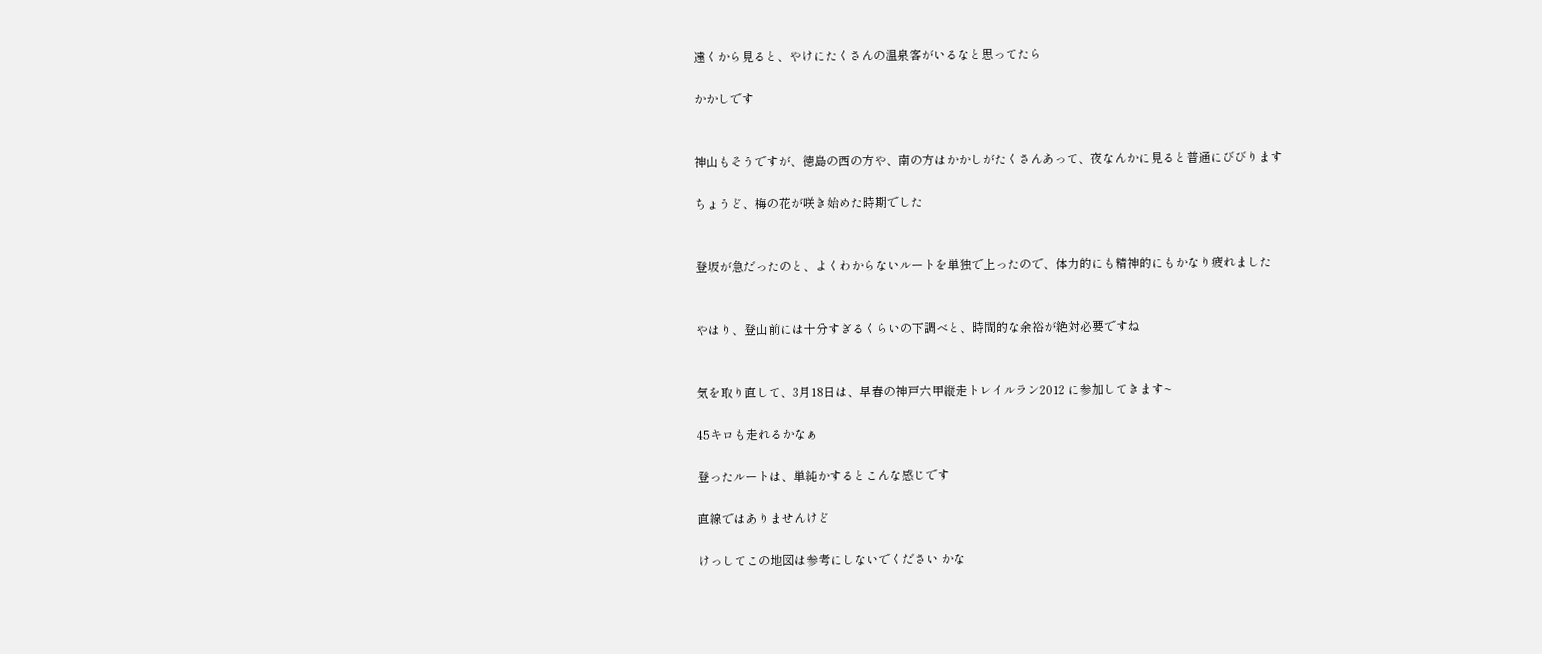遠くから見ると、やけにたくさんの温泉客がいるなと思ってたら

かかしです


神山もそうですが、徳島の西の方や、南の方はかかしがたくさんあって、夜なんかに見ると普通にびびります

ちょうど、梅の花が咲き始めた時期でした


登坂が急だったのと、よくわからないルートを単独で上ったので、体力的にも精神的にもかなり疲れました


やはり、登山前には十分すぎるくらいの下調べと、時間的な余裕が絶対必要ですね


気を取り直して、3月18日は、早春の神戸六甲縦走トレイルラン2012 に参加してきます~

45キロも走れるかなぁ

登ったルートは、単純かするとこんな感じです

直線ではありませんけど

けっしてこの地図は参考にしないでください かな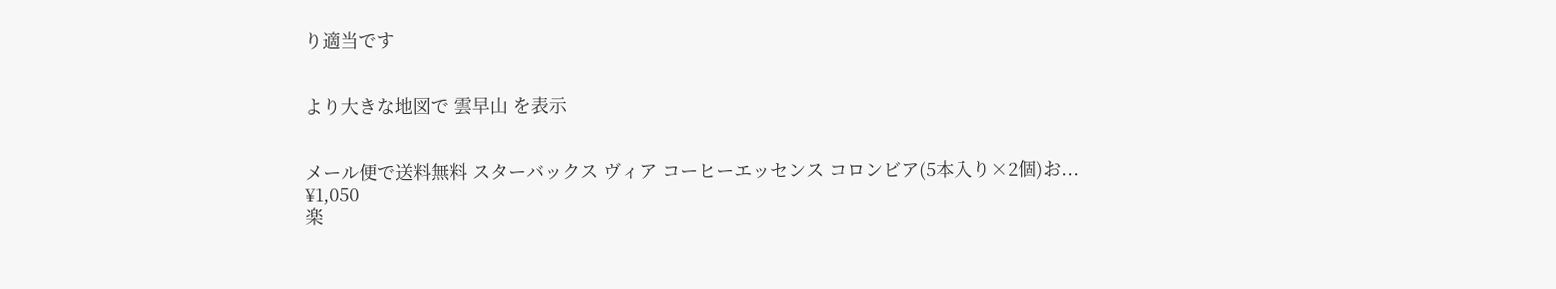り適当です


より大きな地図で 雲早山 を表示


メール便で送料無料 スターバックス ヴィア コーヒーエッセンス コロンビア(5本入り×2個)お...
¥1,050
楽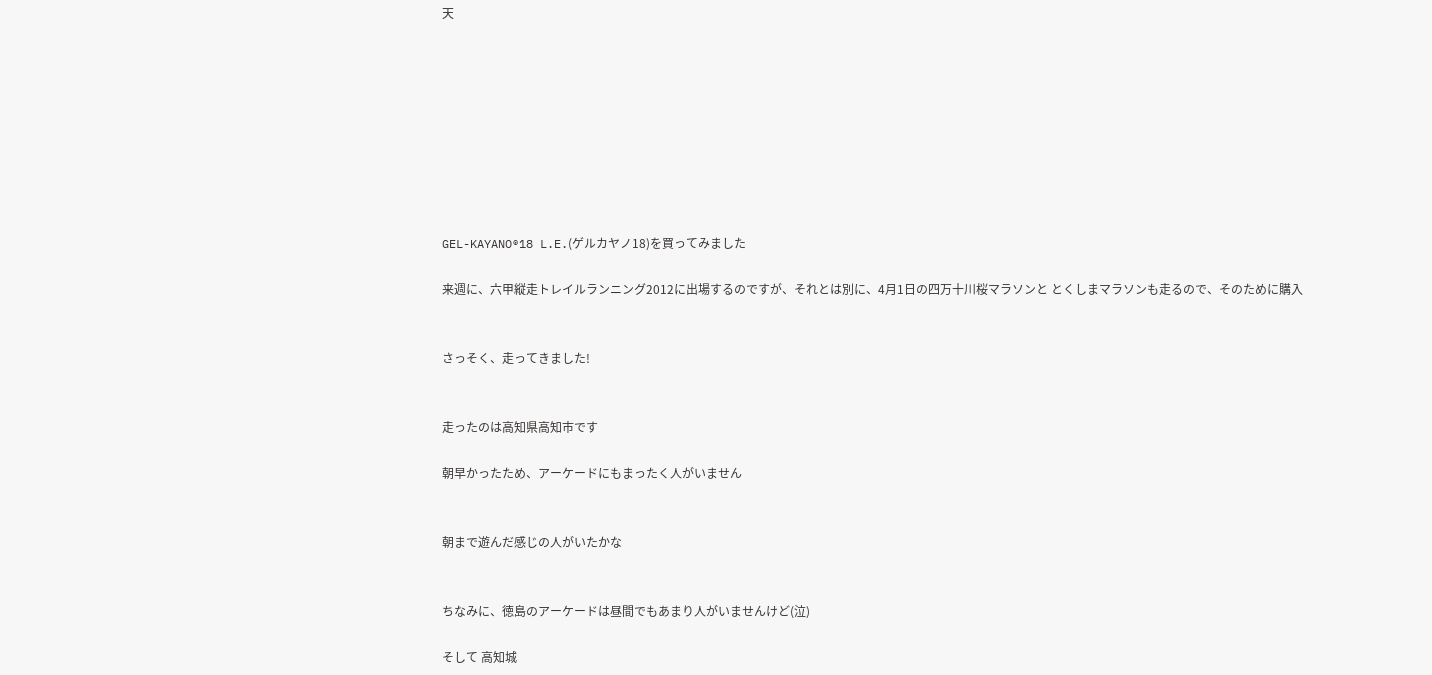天









GEL-KAYANO®18 L.E.(ゲルカヤノ18)を買ってみました

来週に、六甲縦走トレイルランニング2012に出場するのですが、それとは別に、4月1日の四万十川桜マラソンと とくしまマラソンも走るので、そのために購入


さっそく、走ってきました!


走ったのは高知県高知市です

朝早かったため、アーケードにもまったく人がいません


朝まで遊んだ感じの人がいたかな


ちなみに、徳島のアーケードは昼間でもあまり人がいませんけど(泣)

そして 高知城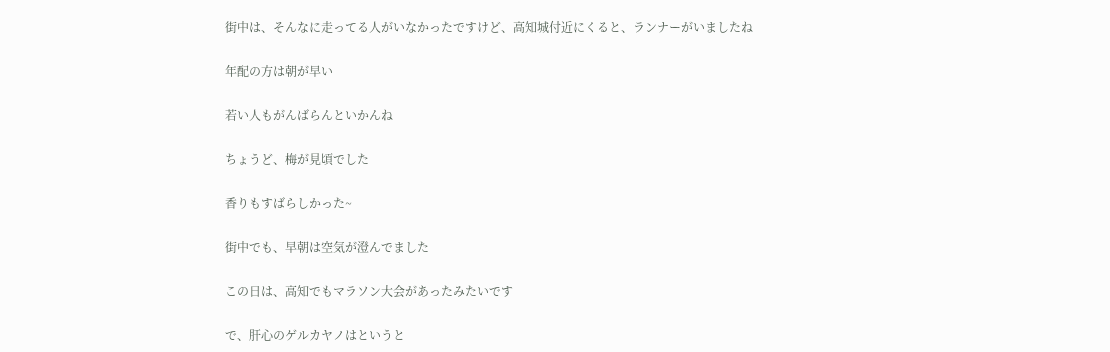街中は、そんなに走ってる人がいなかったですけど、高知城付近にくると、ランナーがいましたね

年配の方は朝が早い

若い人もがんばらんといかんね

ちょうど、梅が見頃でした

香りもすばらしかった~

街中でも、早朝は空気が澄んでました

この日は、高知でもマラソン大会があったみたいです

で、肝心のゲルカヤノはというと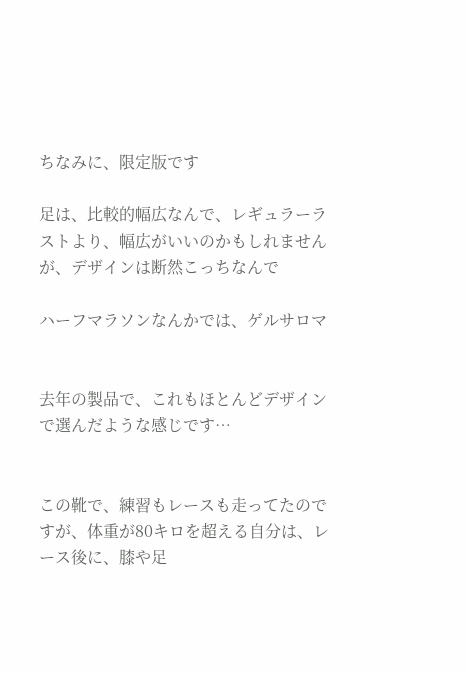ちなみに、限定版です

足は、比較的幅広なんで、レギュラーラストより、幅広がいいのかもしれませんが、デザインは断然こっちなんで

ハーフマラソンなんかでは、ゲルサロマ


去年の製品で、これもほとんどデザインで選んだような感じです…


この靴で、練習もレースも走ってたのですが、体重が80キロを超える自分は、レース後に、膝や足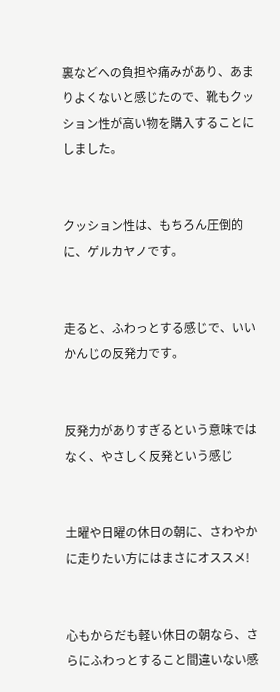裏などへの負担や痛みがあり、あまりよくないと感じたので、靴もクッション性が高い物を購入することにしました。


クッション性は、もちろん圧倒的に、ゲルカヤノです。


走ると、ふわっとする感じで、いいかんじの反発力です。


反発力がありすぎるという意味ではなく、やさしく反発という感じ


土曜や日曜の休日の朝に、さわやかに走りたい方にはまさにオススメ!


心もからだも軽い休日の朝なら、さらにふわっとすること間違いない感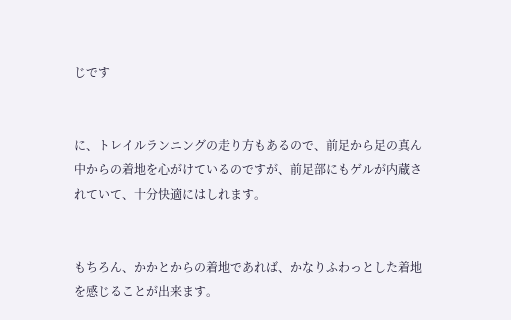じです


に、トレイルランニングの走り方もあるので、前足から足の真ん中からの着地を心がけているのですが、前足部にもゲルが内蔵されていて、十分快適にはしれます。


もちろん、かかとからの着地であれば、かなりふわっとした着地を感じることが出来ます。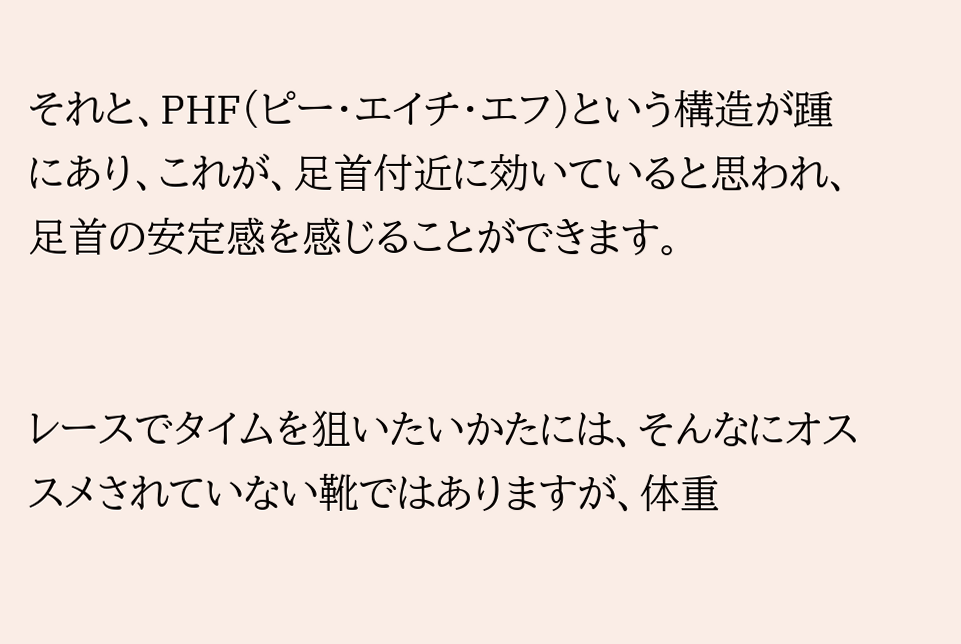それと、PHF(ピー・エイチ・エフ)という構造が踵にあり、これが、足首付近に効いていると思われ、足首の安定感を感じることができます。


レースでタイムを狙いたいかたには、そんなにオススメされていない靴ではありますが、体重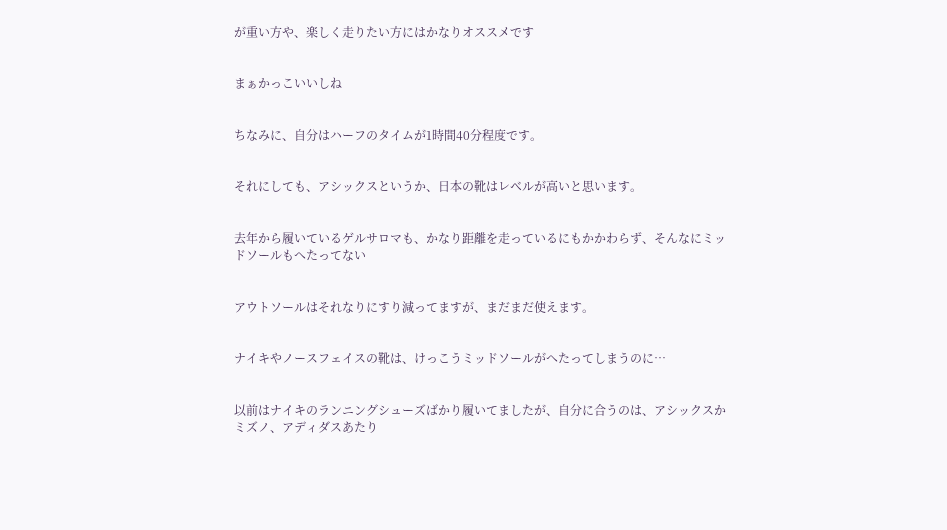が重い方や、楽しく走りたい方にはかなりオススメです


まぁかっこいいしね


ちなみに、自分はハーフのタイムが1時間40分程度です。


それにしても、アシックスというか、日本の靴はレベルが高いと思います。


去年から履いているゲルサロマも、かなり距離を走っているにもかかわらず、そんなにミッドソールもへたってない


アウトソールはそれなりにすり減ってますが、まだまだ使えます。


ナイキやノースフェイスの靴は、けっこうミッドソールがへたってしまうのに…


以前はナイキのランニングシューズばかり履いてましたが、自分に合うのは、アシックスかミズノ、アディダスあたり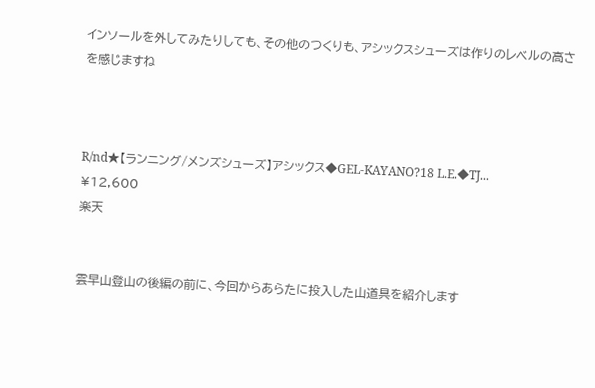インソールを外してみたりしても、その他のつくりも、アシックスシューズは作りのレベルの高さを感じますね



R/nd★【ランニング/メンズシューズ】アシックス◆GEL-KAYANO?18 L.E.◆TJ...
¥12,600
楽天


雲早山登山の後編の前に、今回からあらたに投入した山道具を紹介します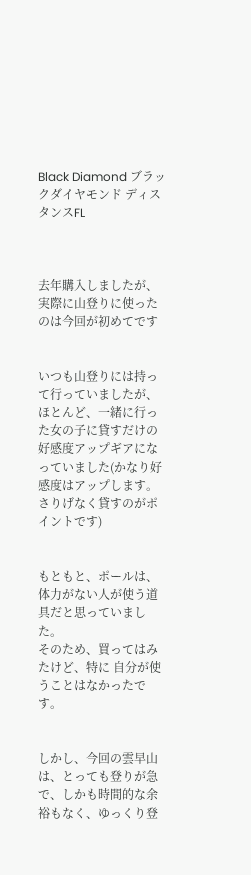Black Diamond ブラックダイヤモンド ディスタンスFL



去年購入しましたが、実際に山登りに使ったのは今回が初めてです


いつも山登りには持って行っていましたが、ほとんど、一緒に行った女の子に貸すだけの 好感度アップギアになっていました(かなり好感度はアップします。さりげなく貸すのがポイントです)


もともと、ポールは、体力がない人が使う道具だと思っていました。
そのため、買ってはみたけど、特に 自分が使うことはなかったです。


しかし、今回の雲早山は、とっても登りが急で、しかも時間的な余裕もなく、ゆっくり登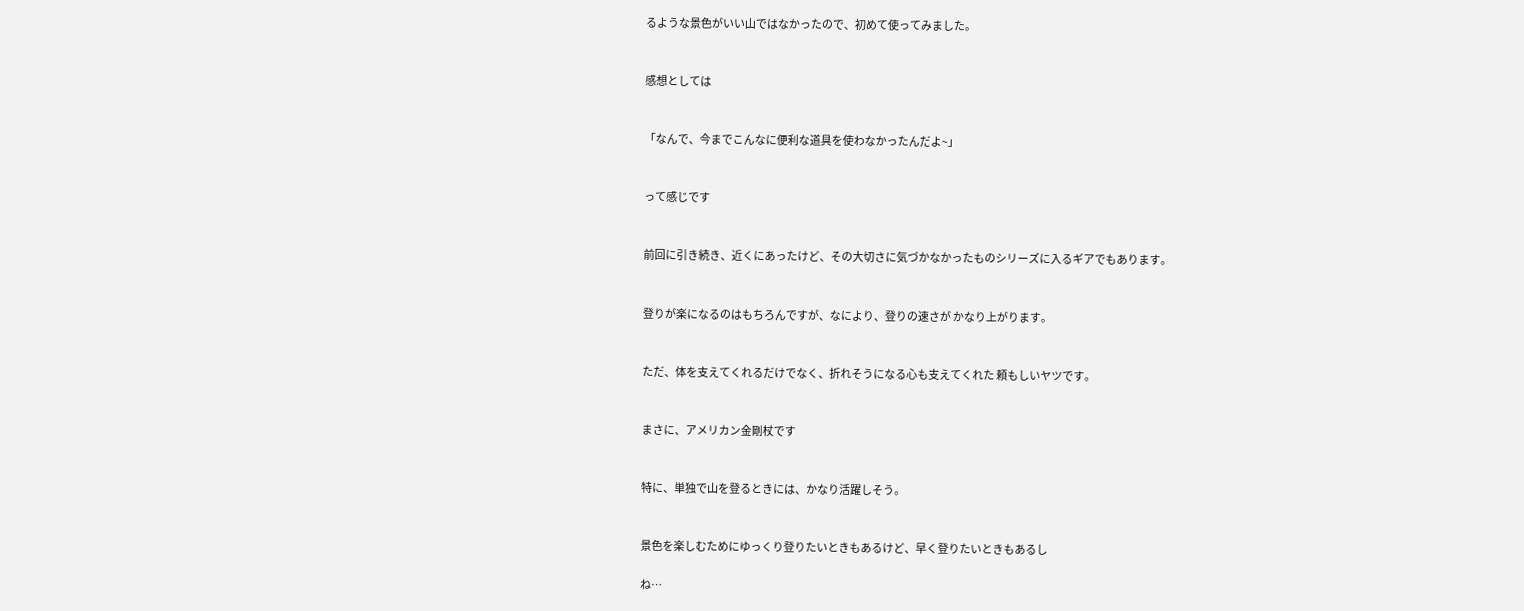るような景色がいい山ではなかったので、初めて使ってみました。


感想としては


「なんで、今までこんなに便利な道具を使わなかったんだよ~」


って感じです


前回に引き続き、近くにあったけど、その大切さに気づかなかったものシリーズに入るギアでもあります。


登りが楽になるのはもちろんですが、なにより、登りの速さが かなり上がります。


ただ、体を支えてくれるだけでなく、折れそうになる心も支えてくれた 頼もしいヤツです。


まさに、アメリカン金剛杖です


特に、単独で山を登るときには、かなり活躍しそう。


景色を楽しむためにゆっくり登りたいときもあるけど、早く登りたいときもあるし

ね…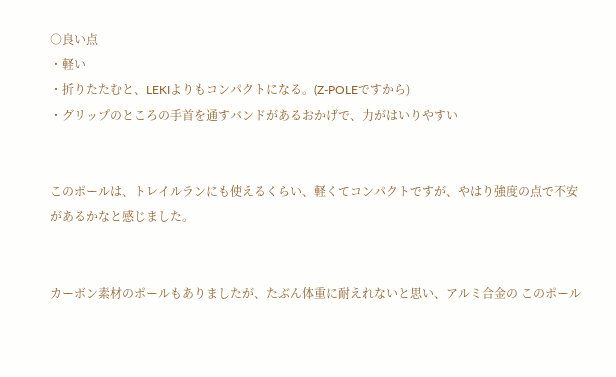○良い点
・軽い
・折りたたむと、LEKIよりもコンパクトになる。(Z-POLEですから)
・グリップのところの手首を通すバンドがあるおかげで、力がはいりやすい


このポールは、トレイルランにも使えるくらい、軽くてコンパクトですが、やはり強度の点で不安があるかなと感じました。


カーボン素材のポールもありましたが、たぶん体重に耐えれないと思い、アルミ合金の このポール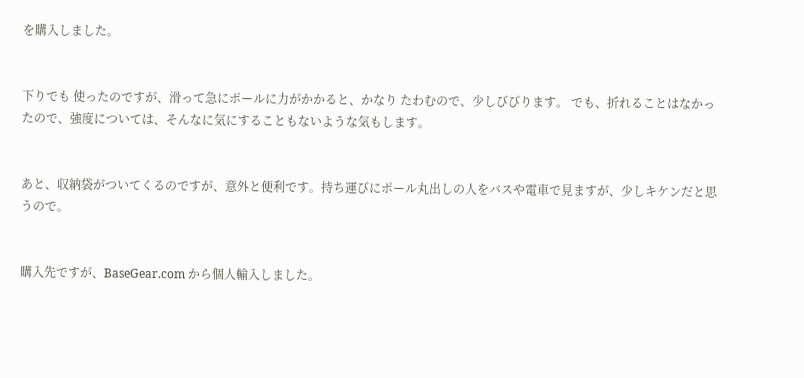を購入しました。


下りでも 使ったのですが、滑って急にポールに力がかかると、かなり たわむので、少しびびります。 でも、折れることはなかったので、強度については、そんなに気にすることもないような気もします。


あと、収納袋がついてくるのですが、意外と便利です。持ち運びにポール丸出しの人をバスや電車で見ますが、少しキケンだと思うので。


購入先ですが、BaseGear.com から個人輸入しました。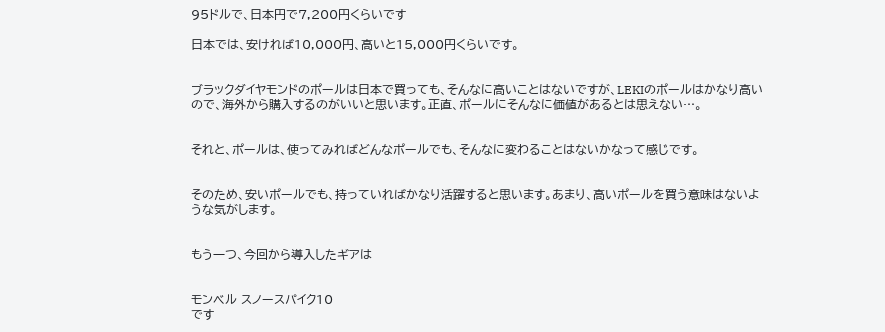95ドルで、日本円で7,200円くらいです

日本では、安ければ10,000円、高いと15,000円くらいです。


ブラックダイヤモンドのポールは日本で買っても、そんなに高いことはないですが、LEKIのポールはかなり高いので、海外から購入するのがいいと思います。正直、ポールにそんなに価値があるとは思えない…。


それと、ポールは、使ってみればどんなポールでも、そんなに変わることはないかなって感じです。


そのため、安いポールでも、持っていればかなり活躍すると思います。あまり、高いポールを買う意味はないような気がします。


もう一つ、今回から導入したギアは


モンベル スノースパイク10
です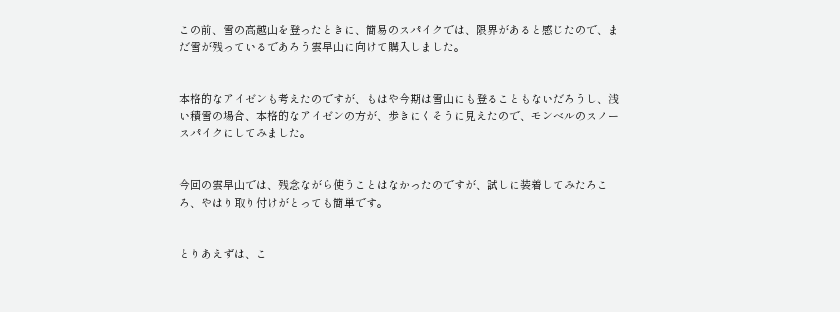この前、雪の高越山を登ったときに、簡易のスパイクでは、限界があると感じたので、まだ雪が残っているであろう雲早山に向けて購入しました。


本格的なアイゼンも考えたのですが、もはや今期は雪山にも登ることもないだろうし、浅い積雪の場合、本格的なアイゼンの方が、歩きにくそうに見えたので、モンベルのスノースパイクにしてみました。


今回の雲早山では、残念ながら使うことはなかったのですが、試しに装着してみたろころ、やはり取り付けがとっても簡単です。


とりあえずは、こ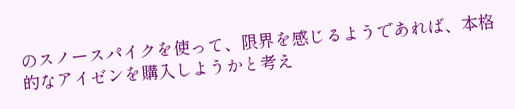のスノースパイクを使って、限界を感じるようであれば、本格的なアイゼンを購入しようかと考え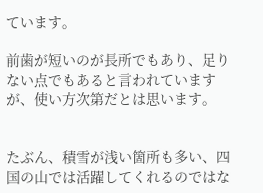ています。

前歯が短いのが長所でもあり、足りない点でもあると言われていますが、使い方次第だとは思います。


たぶん、積雪が浅い箇所も多い、四国の山では活躍してくれるのではな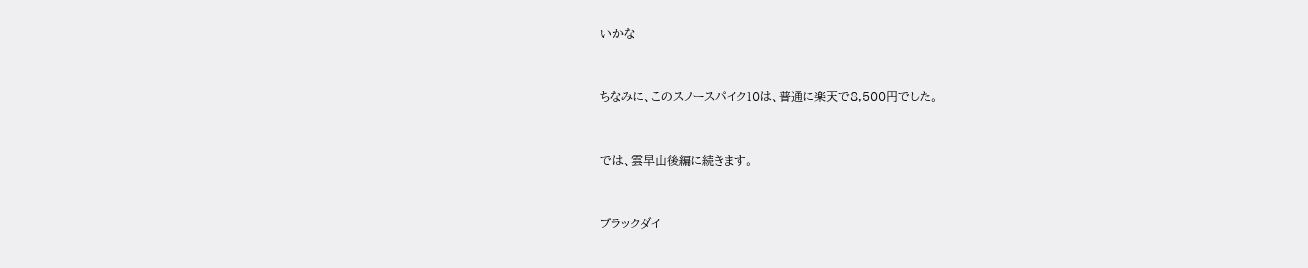いかな


ちなみに、このスノースパイク10は、普通に楽天で8,500円でした。


では、雲早山後編に続きます。


ブラックダイ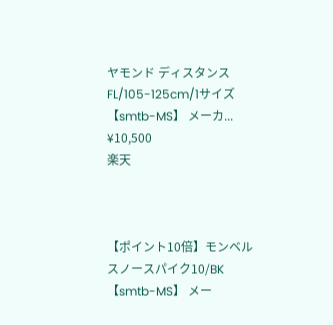ヤモンド ディスタンスFL/105-125cm/1サイズ【smtb-MS】 メーカ...
¥10,500
楽天



【ポイント10倍】モンベル スノースパイク10/BK【smtb-MS】 メー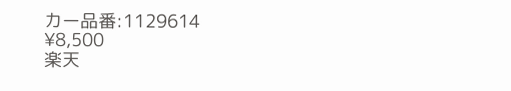カー品番:1129614
¥8,500
楽天